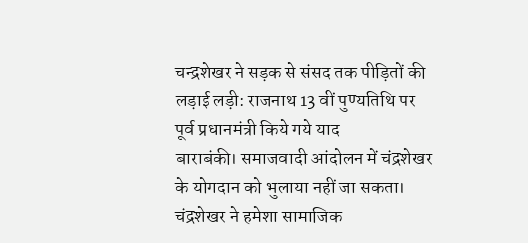चन्द्रशेखर ने सड़क से संसद तक पीड़ितों की लड़ाई लड़ी: राजनाथ 13 वीं पुण्यतिथि पर पूर्व प्रधानमंत्री किये गये याद
बाराबंकी। समाजवादी आंदोलन में चंद्रशेखर के योगदान को भुलाया नहीं जा सकता। चंद्रशेखर ने हमेशा सामाजिक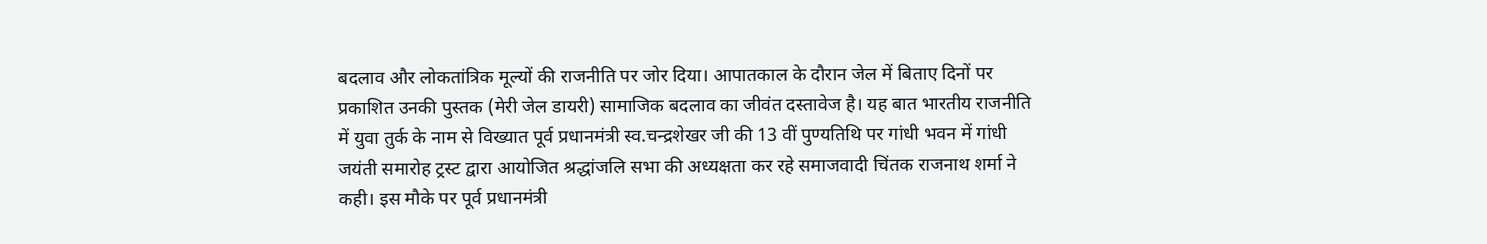बदलाव और लोकतांत्रिक मूल्यों की राजनीति पर जोर दिया। आपातकाल के दौरान जेल में बिताए दिनों पर प्रकाशित उनकी पुस्तक (मेरी जेल डायरी) सामाजिक बदलाव का जीवंत दस्तावेज है। यह बात भारतीय राजनीति में युवा तुर्क के नाम से विख्यात पूर्व प्रधानमंत्री स्व.चन्द्रशेखर जी की 13 वीं पुण्यतिथि पर गांधी भवन में गांधी जयंती समारोह ट्रस्ट द्वारा आयोजित श्रद्धांजलि सभा की अध्यक्षता कर रहे समाजवादी चिंतक राजनाथ शर्मा ने कही। इस मौके पर पूर्व प्रधानमंत्री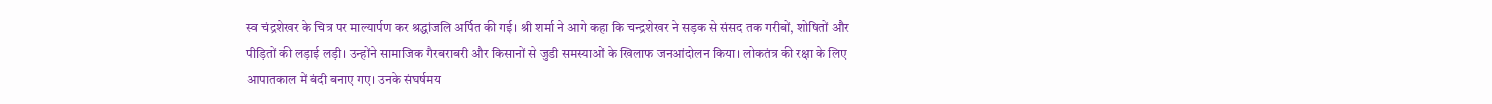स्व चंद्रशेखर के चित्र पर माल्यार्पण कर श्रद्धांजलि अर्पित की गई। श्री शर्मा ने आगे कहा कि चन्द्रशेखर ने सड़क से संसद तक गरीबों, शोषितों और पीड़ितों की लड़ाई लड़ी। उन्होंने सामाजिक गैरबराबरी और किसानों से जुडी समस्याओं के खिलाफ जनआंदोलन किया। लोकतंत्र की रक्षा के लिए आपातकाल में बंदी बनाए गए। उनके संघर्षमय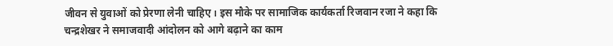जीवन से युवाओं को प्रेरणा लेनी चाहिए। इस मौके पर सामाजिक कार्यकर्ता रिजवान रजा ने कहा कि चन्द्रशेखर ने समाजवादी आंदोलन को आगे बढ़ाने का काम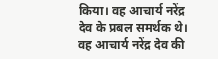किया। वह आचार्य नरेंद्र देव के प्रबल समर्थक थे। वह आचार्य नरेंद्र देव की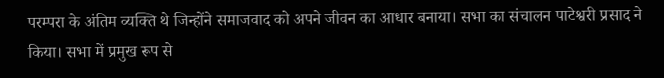परम्परा के अंतिम व्यक्ति थे जिन्होंने समाजवाद को अपने जीवन का आधार बनाया। सभा का संचालन पाटेश्वरी प्रसाद ने किया। सभा में प्रमुख रूप से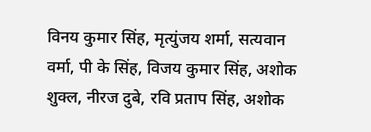विनय कुमार सिंह, मृत्युंजय शर्मा, सत्यवान वर्मा, पी के सिंह, विजय कुमार सिंह, अशोक शुक्ल, नीरज दुबे, रवि प्रताप सिंह, अशोक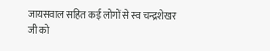जायसवाल सहित कई लोगों से स्व चन्द्रशेखर जी को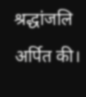श्रद्धांजलि अर्पित की।